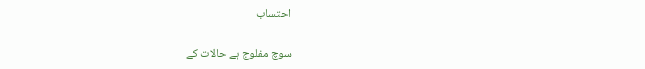احتساب

سوچ مفلوج ہے حالات کے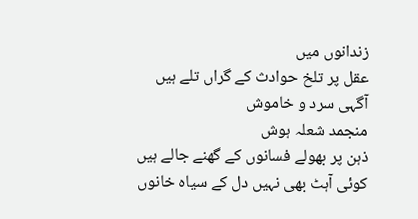زندانوں میں
عقل پر تلخ حوادث کے گراں تلے ہیں
آگہی سرد و خاموش
منجمد شعلہ ہوش
ذہن پر بھولے فسانوں کے گھنے جالے ہیں
کوئی آہٹ بھی نہیں دل کے سیاہ خانوں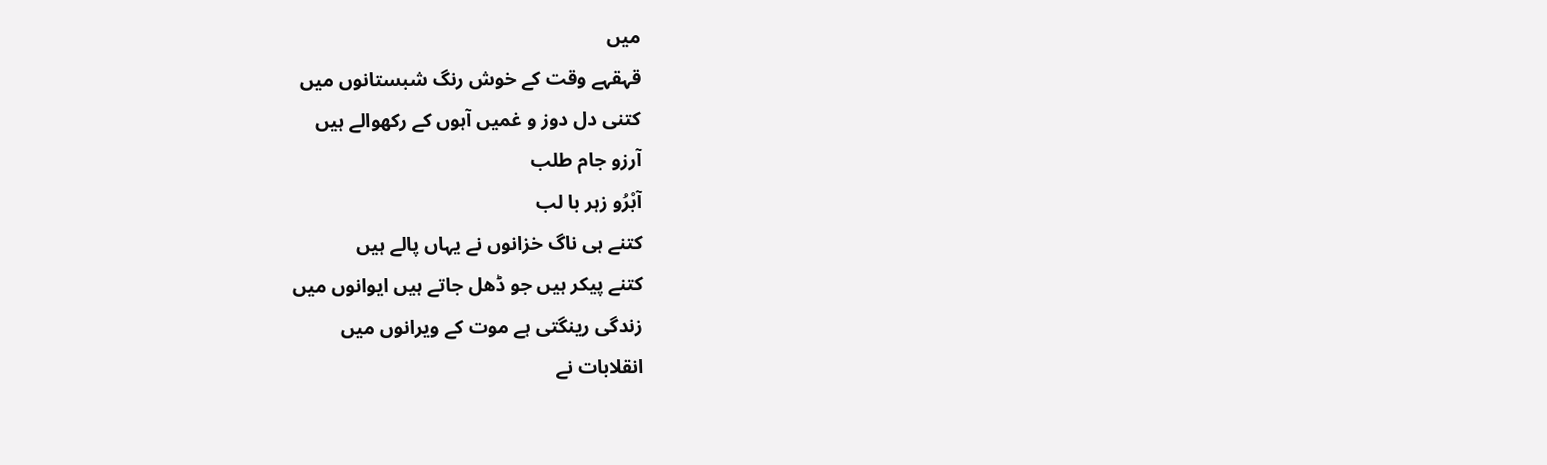میں
قہقہے وقت کے خوش رنگ شبستانوں میں
کتنی دل دوز و غمیں آہوں کے رکھوالے ہیں
آرزو جام طلب
آبْرُو زہر با لب
کتنے ہی ناگ خزانوں نے یہاں پالے ہیں
کتنے پیکر ہیں جو ڈھل جاتے ہیں ایوانوں میں
زندگی رینگتی ہے موت کے ویرانوں میں
انقلابات نے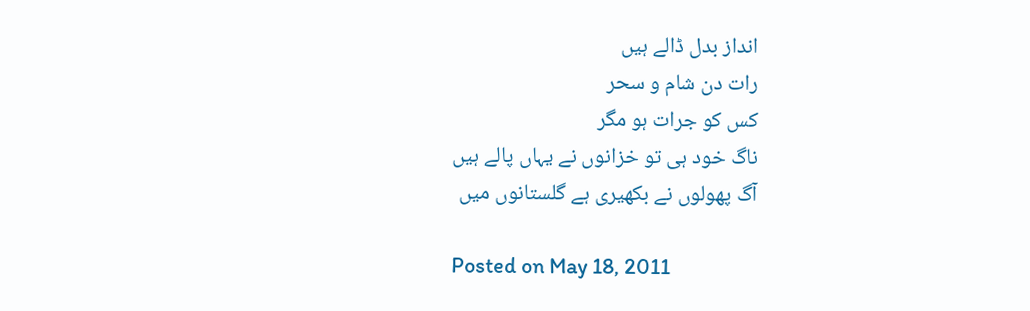انداز بدل ڈالے ہیں
رات دن شام و سحر
کس کو جرات ہو مگر
ناگ خود ہی تو خزانوں نے یہاں پالے ہیں
آگ پھولوں نے بکھیری ہے گلستانوں میں

Posted on May 18, 2011